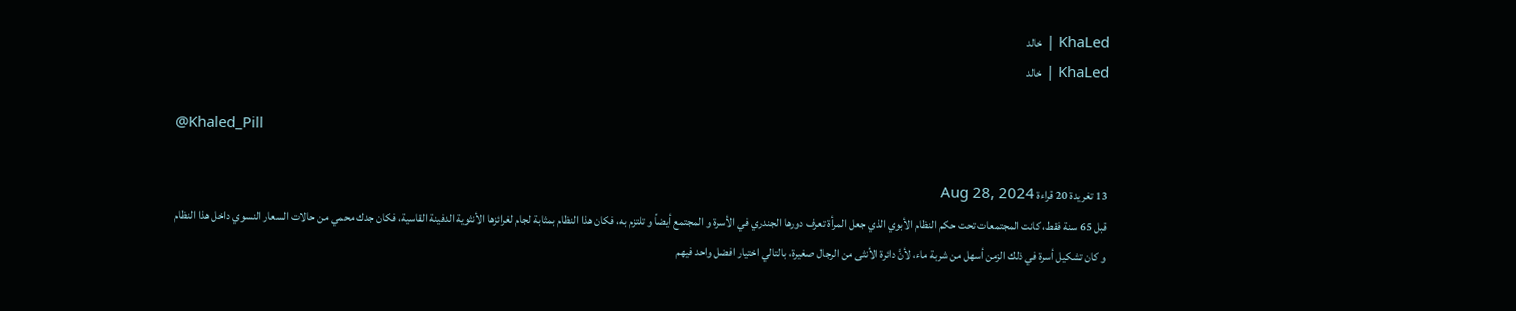KhaLed | خالد
KhaLed | خالد

@Khaled_Pill

13 تغريدة 20 قراءة Aug 28, 2024
قبل 65 سنة فقط، كانت المجتمعات تحت حكم النظام الأبوي الذي جعل المرأة تعرف دورها الجندري في الأسرة و المجتمع أيضاً و تلتزم به، فكان هذا النظام بمثابة لجام لغرائزها الأنثوية الدفينة القاسية، فكان جدك محمي من حالات السعار النسوي داخل هذا النظام
و كان تشكيل أسرة في ذلك الزمن أسهل من شربة ماء، لأنَّ دائرة الأنثى من الرجال صغيرة، بالتالي اختيار افضل واحد فيهم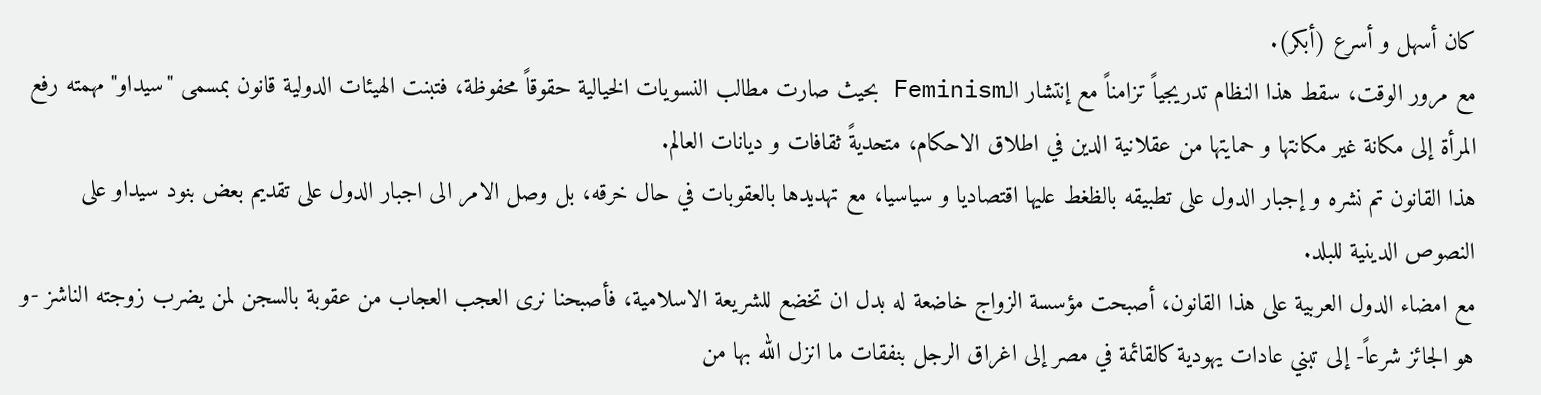كان أسهل و أسرع (أبكر).
مع مرور الوقت، سقط هذا النظام تدريجياً تزامناً مع إنتشار الـFeminism بحيث صارت مطالب النسويات الخيالية حقوقاً محفوظة، فتبنت الهيئات الدولية قانون بمسمى "سيداو" مهمته رفع المرأة إلى مكانة غير مكانتها و حمايتها من عقلانية الدين في اطلاق الاحكام، متحديةً ثقافات و ديانات العالم.
هذا القانون تم نشره و إجبار الدول على تطبيقه بالظغط عليها اقتصاديا و سياسيا، مع تهديدها بالعقوبات في حال خرقه، بل وصل الامر الى اجبار الدول على تقديم بعض بنود سيداو على النصوص الدينية للبلد.
مع امضاء الدول العربية على هذا القانون، أصبحت مؤسسة الزواج خاضعة له بدل ان تخضع للشريعة الاسلامية، فأصبحنا نرى العجب العجاب من عقوبة بالسجن لمن يضرب زوجته الناشز -و هو الجائز شرعاً- إلى تبني عادات يهودية كالقائمة في مصر إلى اغراق الرجل بنفقات ما انزل الله بها من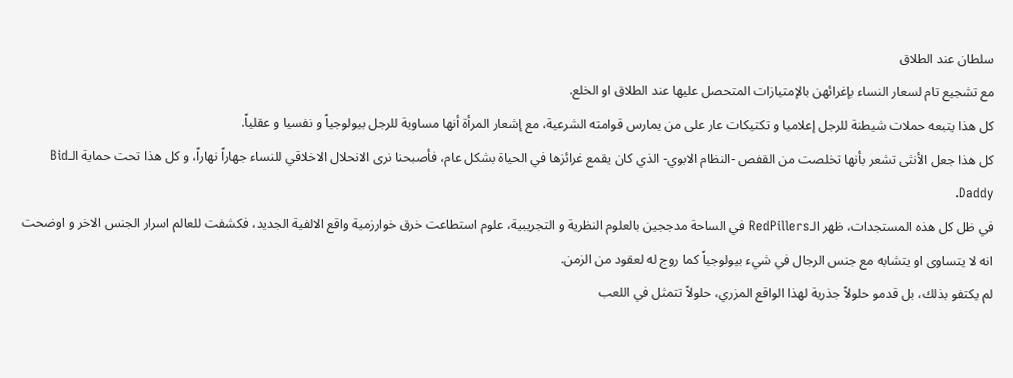سلطان عند الطلاق
مع تشجيع تام لسعار النساء بإغرائهن بالإمتيازات المتحصل عليها عند الطلاق او الخلع.
كل هذا يتبعه حملات شيطنة للرجل إعلاميا و تكتيكات عار على من يمارس قوامته الشرعية، مع إشعار المرأة أنها مساوية للرجل بيولوجياً و نفسيا و عقلياً.
كل هذا جعل الأنثى تشعر بأنها تخلصت من القفص -النظام الابوي- الذي كان يقمع غرائزها في الحياة بشكل عام، فأصبحنا نرى الانحلال الاخلاقي للنساء جهاراً نهاراً، و كل هذا تحت حماية الـBid Daddy.
في ظل كل هذه المستجدات، ظهر الـRedPillers في الساحة مدججين بالعلوم النظرية و التجريبية، علوم استطاعت خرق خوارزمية واقع الالفية الجديد، فكشفت للعالم اسرار الجنس الاخر و اوضحت انه لا يتساوى او يتشابه مع جنس الرجال في شيء بيولوجياً كما روج له لعقود من الزمن.
لم يكتفو بذلك، بل قدمو حلولاً جذرية لهذا الواقع المزري، حلولاً تتمثل في اللعب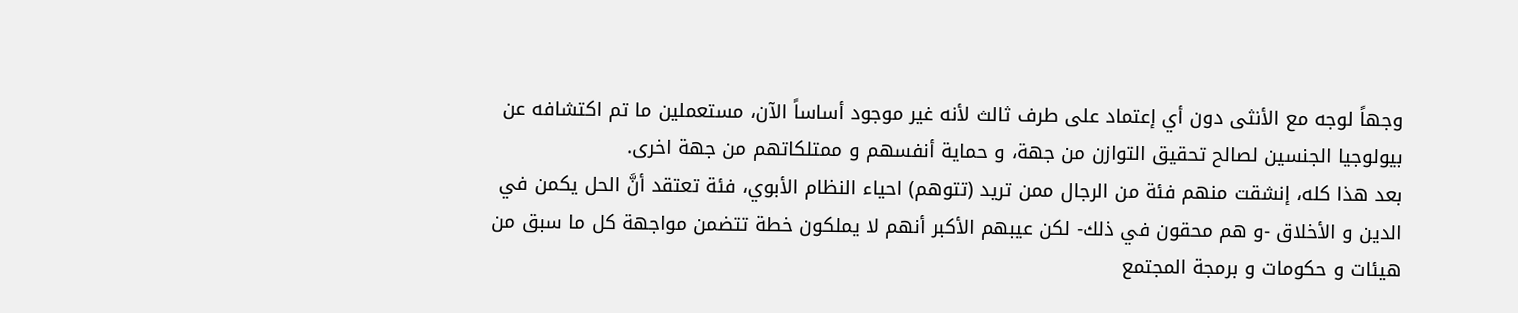وجهاً لوجه مع الأنثى دون أي إعتماد على طرف ثالث لأنه غير موجود أساساً الآن، مستعملين ما تم اكتشافه عن بيولوجيا الجنسين لصالح تحقيق التوازن من جهة، و حماية أنفسهم و ممتلكاتهم من جهة اخرى.
بعد هذا كله، إنشقت منهم فئة من الرجال ممن تريد (تتوهم) احياء النظام الأبوي، فئة تعتقد أنَّ الحل يكمن في الدين و الأخلاق -و هم محقون في ذلك- لكن عيبهم الأكبر أنهم لا يملكون خطة تتضمن مواجهة كل ما سبق من هيئات و حكومات و برمجة المجتمع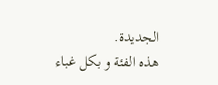الجديدة.
هذه الفئة و بكل غباء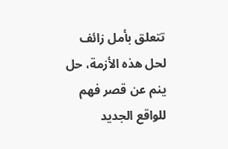تتعلق بأمل زائف لحل هذه الأزمة، حل ينم عن قصر فهم للواقع الجديد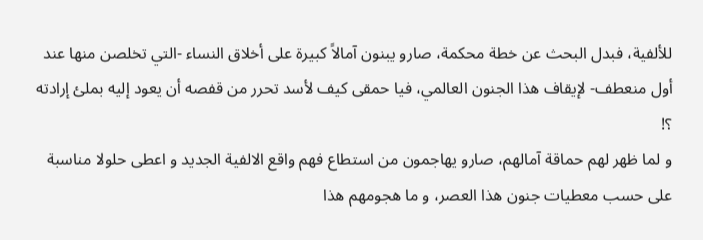للألفية، فبدل البحث عن خطة محكمة، صارو يبنون آمالاً كبيرة على أخلاق النساء -التي تخلصن منها عند أول منعطف- لإيقاف هذا الجنون العالمي، فيا حمقى كيف لأسد تحرر من قفصه أن يعود إليه بملئ إرادته ؟!
و لما ظهر لهم حماقة آمالهم، صارو يهاجمون من استطاع فهم واقع الالفية الجديد و اعطى حلولا مناسبة على حسب معطيات جنون هذا العصر، و ما هجومهم هذا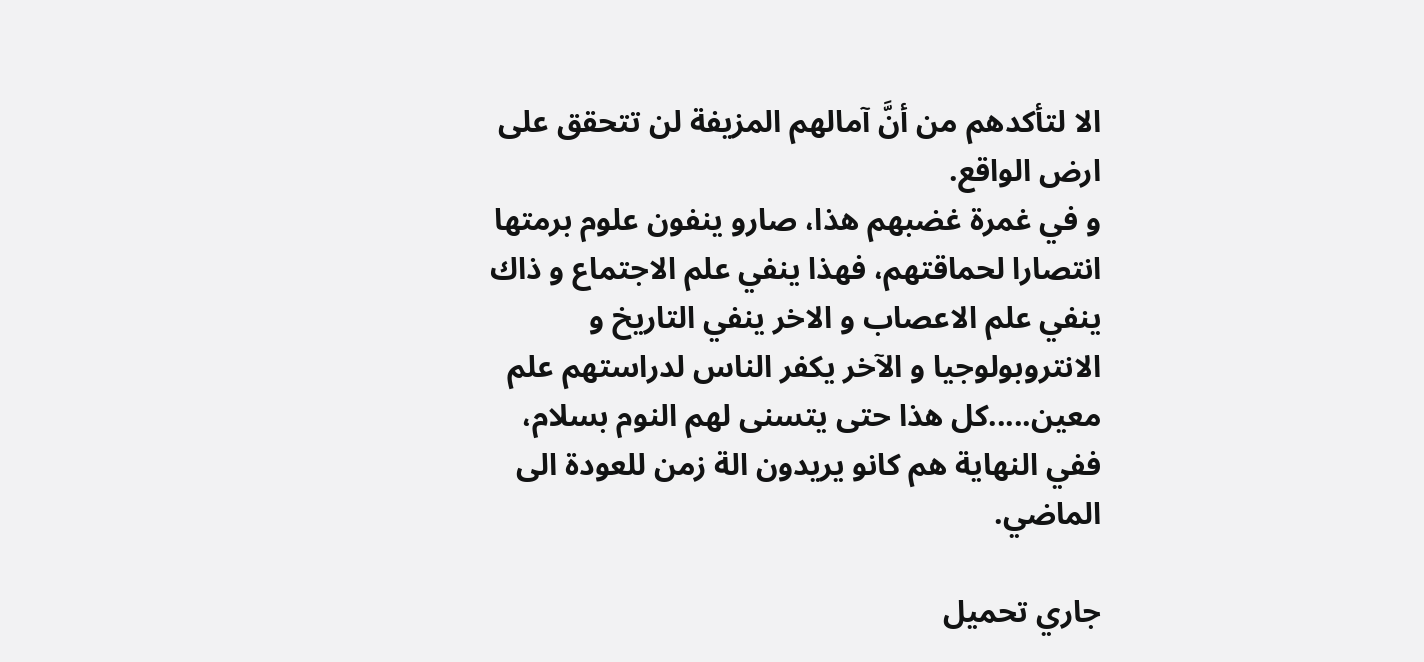الا لتأكدهم من أنَّ آمالهم المزيفة لن تتحقق على ارض الواقع.
و في غمرة غضبهم هذا، صارو ينفون علوم برمتها انتصارا لحماقتهم، فهذا ينفي علم الاجتماع و ذاك ينفي علم الاعصاب و الاخر ينفي التاريخ و الانتروبولوجيا و الآخر يكفر الناس لدراستهم علم معين.....كل هذا حتى يتسنى لهم النوم بسلام، ففي النهاية هم كانو يريدون الة زمن للعودة الى الماضي.

جاري تحميل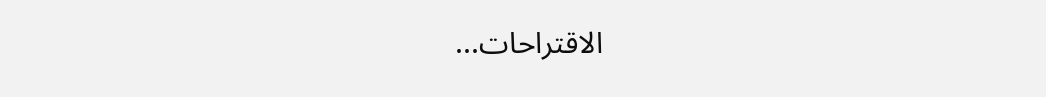الاقتراحات...